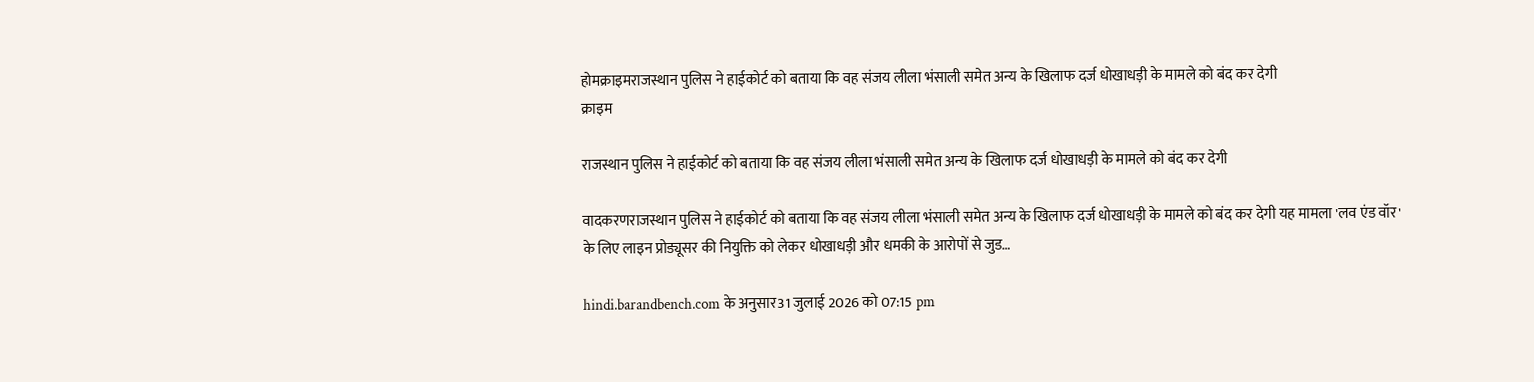होमक्राइमराजस्थान पुलिस ने हाईकोर्ट को बताया कि वह संजय लीला भंसाली समेत अन्य के खिलाफ दर्ज धोखाधड़ी के मामले को बंद कर देगी
क्राइम

राजस्थान पुलिस ने हाईकोर्ट को बताया कि वह संजय लीला भंसाली समेत अन्य के खिलाफ दर्ज धोखाधड़ी के मामले को बंद कर देगी

वादकरणराजस्थान पुलिस ने हाईकोर्ट को बताया कि वह संजय लीला भंसाली समेत अन्य के खिलाफ दर्ज धोखाधड़ी के मामले को बंद कर देगी यह मामला 'लव एंड वॉर' के लिए लाइन प्रोड्यूसर की नियुक्ति को लेकर धोखाधड़ी और धमकी के आरोपों से जुड…

hindi.barandbench.com के अनुसार31 जुलाई 2026 को 07:15 pm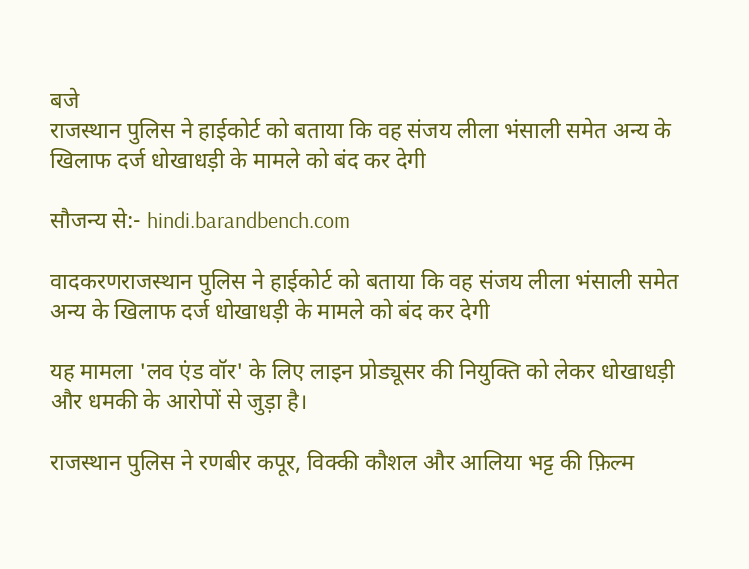बजे
राजस्थान पुलिस ने हाईकोर्ट को बताया कि वह संजय लीला भंसाली समेत अन्य के खिलाफ दर्ज धोखाधड़ी के मामले को बंद कर देगी

सौजन्य से:- hindi.barandbench.com

वादकरणराजस्थान पुलिस ने हाईकोर्ट को बताया कि वह संजय लीला भंसाली समेत अन्य के खिलाफ दर्ज धोखाधड़ी के मामले को बंद कर देगी

यह मामला 'लव एंड वॉर' के लिए लाइन प्रोड्यूसर की नियुक्ति को लेकर धोखाधड़ी और धमकी के आरोपों से जुड़ा है।

राजस्थान पुलिस ने रणबीर कपूर, विक्की कौशल और आलिया भट्ट की फ़िल्म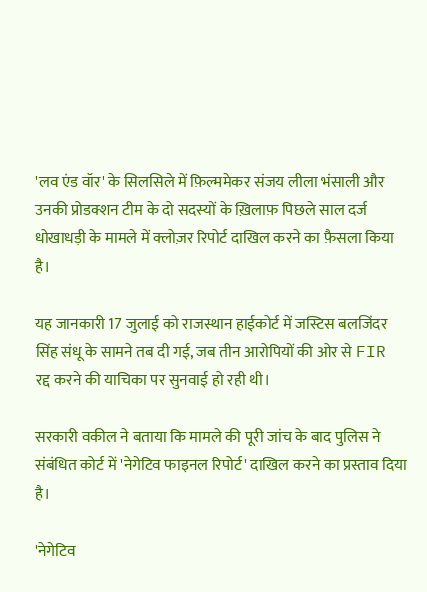'लव एंड वॉर' के सिलसिले में फ़िल्ममेकर संजय लीला भंसाली और उनकी प्रोडक्शन टीम के दो सदस्यों के ख़िलाफ़ पिछले साल दर्ज धोखाधड़ी के मामले में क्लोज़र रिपोर्ट दाखिल करने का फ़ैसला किया है।

यह जानकारी 17 जुलाई को राजस्थान हाईकोर्ट में जस्टिस बलजिंदर सिंह संधू के सामने तब दी गई, जब तीन आरोपियों की ओर से FIR रद्द करने की याचिका पर सुनवाई हो रही थी।

सरकारी वकील ने बताया कि मामले की पूरी जांच के बाद पुलिस ने संबंधित कोर्ट में 'नेगेटिव फाइनल रिपोर्ट' दाखिल करने का प्रस्ताव दिया है।

'नेगेटिव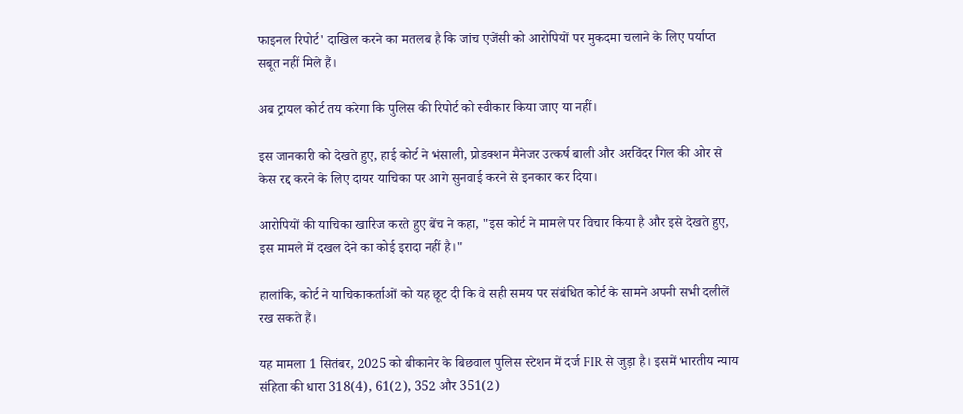फाइनल रिपोर्ट' दाखिल करने का मतलब है कि जांच एजेंसी को आरोपियों पर मुकदमा चलाने के लिए पर्याप्त सबूत नहीं मिले हैं।

अब ट्रायल कोर्ट तय करेगा कि पुलिस की रिपोर्ट को स्वीकार किया जाए या नहीं।

इस जानकारी को देखते हुए, हाई कोर्ट ने भंसाली, प्रोडक्शन मैनेजर उत्कर्ष बाली और अरविंदर गिल की ओर से केस रद्द करने के लिए दायर याचिका पर आगे सुनवाई करने से इनकार कर दिया।

आरोपियों की याचिका खारिज करते हुए बेंच ने कहा, "इस कोर्ट ने मामले पर विचार किया है और इसे देखते हुए, इस मामले में दखल देने का कोई इरादा नहीं है।"

हालांकि, कोर्ट ने याचिकाकर्ताओं को यह छूट दी कि वे सही समय पर संबंधित कोर्ट के सामने अपनी सभी दलीलें रख सकते हैं।

यह मामला 1 सितंबर, 2025 को बीकानेर के बिछवाल पुलिस स्टेशन में दर्ज FIR से जुड़ा है। इसमें भारतीय न्याय संहिता की धारा 318(4), 61(2), 352 और 351(2)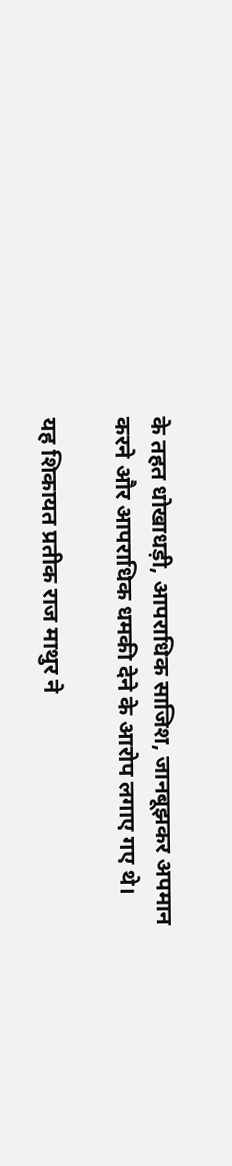के तहत धोखाधड़ी, आपराधिक साजिश, जानबूझकर अपमान करने और आपराधिक धमकी देने के आरोप लगाए गए थे।

यह शिकायत प्रतीक राज माथुर ने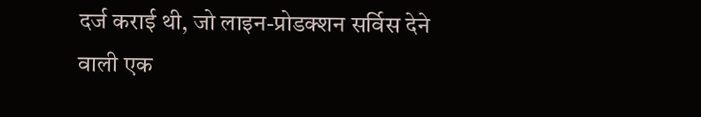दर्ज कराई थी, जो लाइन-प्रोडक्शन सर्विस देने वाली एक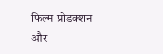फिल्म प्रोडक्शन और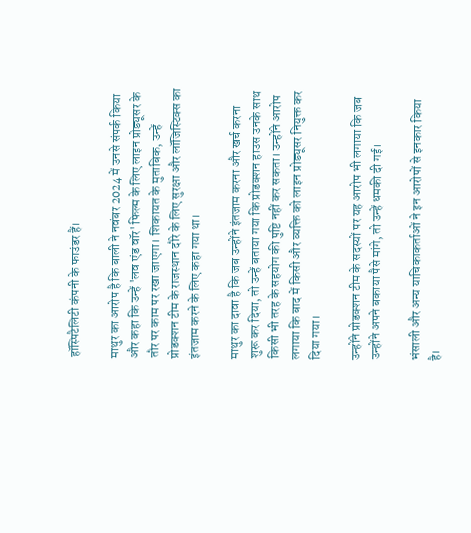हॉस्पिटैलिटी कंपनी के फाउंडर हैं।

माथुर का आरोप है कि बाली ने नवंबर 2024 में उनसे संपर्क किया और कहा कि उन्हें 'लव एंड वॉर' फिल्म के लिए लाइन प्रोड्यूसर के तौर पर काम पर रखा जाएगा। शिकायत के मुताबिक, उन्हें प्रोडक्शन टीम के राजस्थान दौरे के लिए सुरक्षा और लॉजिस्टिक्स का इंतजाम करने के लिए कहा गया था।

माथुर का दावा है कि जब उन्होंने इंतजाम करना और खर्च करना शुरू कर दिया, तो उन्हें बताया गया कि प्रोडक्शन हाउस उनके साथ किसी भी तरह के सहयोग की पुष्टि नहीं कर सकता। उन्होंने आरोप लगाया कि बाद में किसी और व्यक्ति को लाइन प्रोड्यूसर नियुक्त कर दिया गया।

उन्होंने प्रोडक्शन टीम के सदस्यों पर यह आरोप भी लगाया कि जब उन्होंने अपने बकाया पैसे मांगे, तो उन्हें धमकी दी गई।

भंसाली और अन्य याचिकाकर्ताओं ने इन आरोपों से इनकार किया है।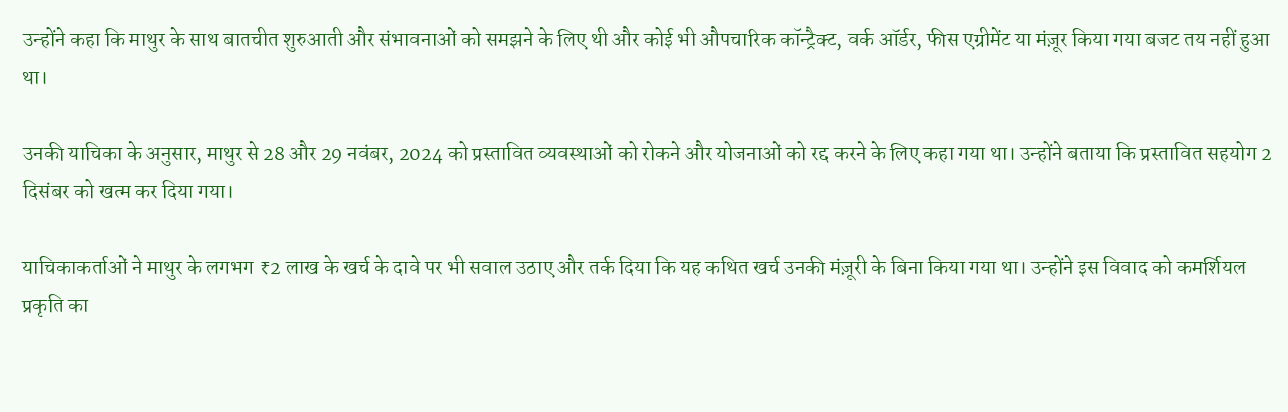उन्होंने कहा कि माथुर के साथ बातचीत शुरुआती और संभावनाओं को समझने के लिए थी और कोई भी औपचारिक कॉन्ट्रैक्ट, वर्क ऑर्डर, फीस एग्रीमेंट या मंज़ूर किया गया बजट तय नहीं हुआ था।

उनकी याचिका के अनुसार, माथुर से 28 और 29 नवंबर, 2024 को प्रस्तावित व्यवस्थाओं को रोकने और योजनाओं को रद्द करने के लिए कहा गया था। उन्होंने बताया कि प्रस्तावित सहयोग 2 दिसंबर को खत्म कर दिया गया।

याचिकाकर्ताओं ने माथुर के लगभग ₹2 लाख के खर्च के दावे पर भी सवाल उठाए और तर्क दिया कि यह कथित खर्च उनकी मंज़ूरी के बिना किया गया था। उन्होंने इस विवाद को कमर्शियल प्रकृति का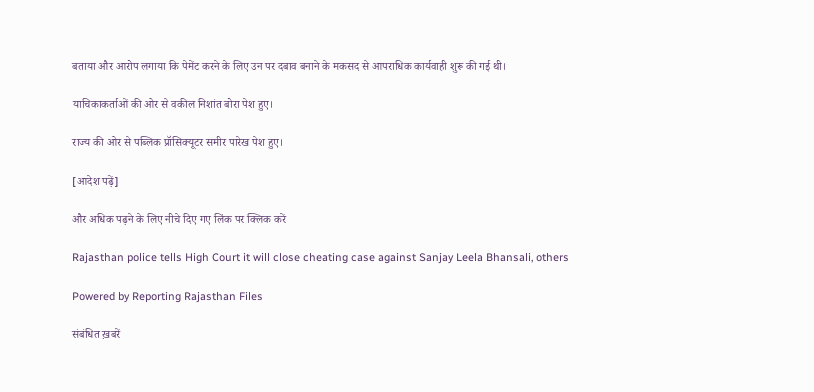बताया और आरोप लगाया कि पेमेंट करने के लिए उन पर दबाव बनाने के मकसद से आपराधिक कार्यवाही शुरू की गई थी।

याचिकाकर्ताओं की ओर से वकील निशांत बोरा पेश हुए।

राज्य की ओर से पब्लिक प्रॉसिक्यूटर समीर पारेख पेश हुए।

[आदेश पढ़ें]

और अधिक पढ़ने के लिए नीचे दिए गए लिंक पर क्लिक करें

Rajasthan police tells High Court it will close cheating case against Sanjay Leela Bhansali, others

Powered by Reporting Rajasthan Files

संबंधित ख़बरें